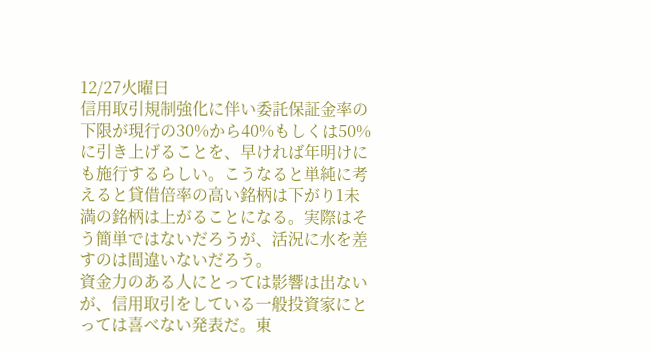12/27火曜日
信用取引規制強化に伴い委託保証金率の下限が現行の30%から40%もしくは50%に引き上げることを、早ければ年明けにも施行するらしい。こうなると単純に考えると貸借倍率の高い銘柄は下がり1未満の銘柄は上がることになる。実際はそう簡単ではないだろうが、活況に水を差すのは間違いないだろう。
資金力のある人にとっては影響は出ないが、信用取引をしている一般投資家にとっては喜べない発表だ。東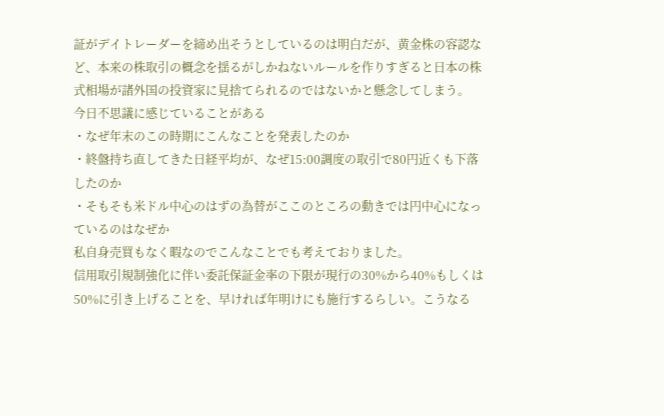証がデイトレーダーを締め出そうとしているのは明白だが、黄金株の容認など、本来の株取引の概念を揺るがしかねないルールを作りすぎると日本の株式相場が諸外国の投資家に見捨てられるのではないかと懸念してしまう。
今日不思議に感じていることがある
・なぜ年末のこの時期にこんなことを発表したのか
・終盤持ち直してきた日経平均が、なぜ15:00調度の取引で80円近くも下落したのか
・そもそも米ドル中心のはずの為替がここのところの動きでは円中心になっているのはなぜか
私自身売買もなく暇なのでこんなことでも考えておりました。
信用取引規制強化に伴い委託保証金率の下限が現行の30%から40%もしくは50%に引き上げることを、早ければ年明けにも施行するらしい。こうなる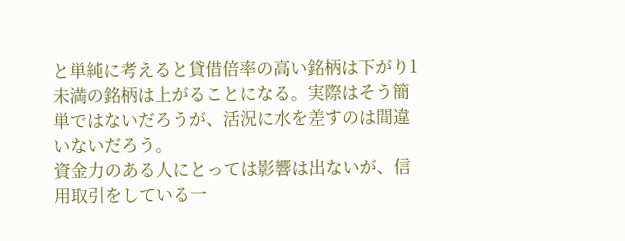と単純に考えると貸借倍率の高い銘柄は下がり1未満の銘柄は上がることになる。実際はそう簡単ではないだろうが、活況に水を差すのは間違いないだろう。
資金力のある人にとっては影響は出ないが、信用取引をしている一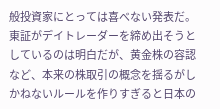般投資家にとっては喜べない発表だ。東証がデイトレーダーを締め出そうとしているのは明白だが、黄金株の容認など、本来の株取引の概念を揺るがしかねないルールを作りすぎると日本の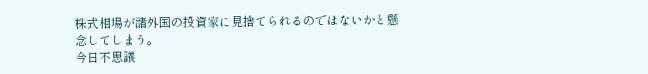株式相場が諸外国の投資家に見捨てられるのではないかと懸念してしまう。
今日不思議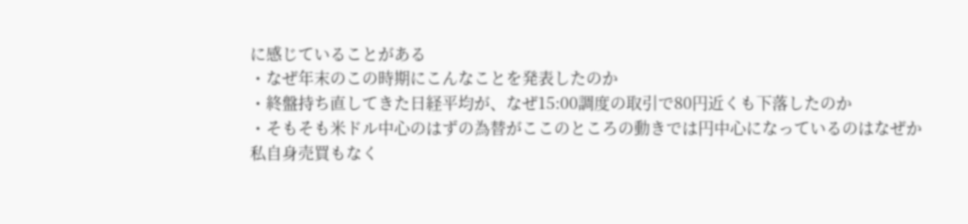に感じていることがある
・なぜ年末のこの時期にこんなことを発表したのか
・終盤持ち直してきた日経平均が、なぜ15:00調度の取引で80円近くも下落したのか
・そもそも米ドル中心のはずの為替がここのところの動きでは円中心になっているのはなぜか
私自身売買もなく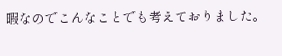暇なのでこんなことでも考えておりました。